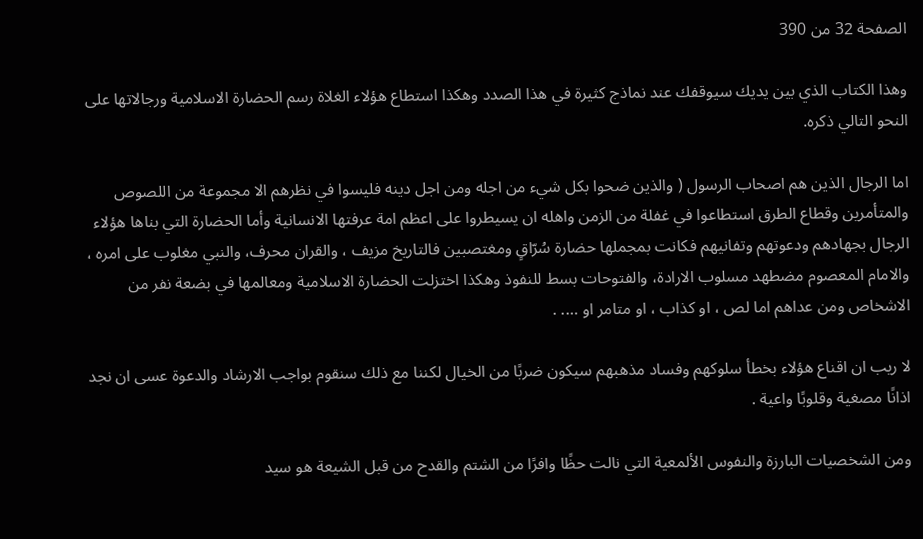الصفحة 32 من 390

وهذا الكتاب الذي بين يديك سيوقفك عند نماذج كثيرة في هذا الصدد وهكذا استطاع هؤلاء الغلاة رسم الحضارة الاسلامية ورجالاتها على النحو التالي ذكره.

اما الرجال الذين هم اصحاب الرسول ( والذين ضحوا بكل شيء من اجله ومن اجل دينه فليسوا في نظرهم الا مجموعة من اللصوص والمتأمرين وقطاع الطرق استطاعوا في غفلة من الزمن واهله ان يسيطروا على اعظم امة عرفتها الانسانية وأما الحضارة التي بناها هؤلاء الرجال بجهادهم ودعوتهم وتفانيهم فكانت بمجملها حضارة سُرّاقٍ ومغتصبين فالتاريخ مزيف ، والقران محرف، والنبي مغلوب على امره ، والامام المعصوم مضطهد مسلوب الارادة، والفتوحات بسط للنفوذ وهكذا اختزلت الحضارة الاسلامية ومعالمها في بضعة نفر من الاشخاص ومن عداهم اما لص ، او كذاب ، او متامر او …. .

لا ريب ان اقناع هؤلاء بخطأ سلوكهم وفساد مذهبهم سيكون ضربًا من الخيال لكننا مع ذلك سنقوم بواجب الارشاد والدعوة عسى ان نجد اذانًا مصغية وقلوبًا واعية .

ومن الشخصيات البارزة والنفوس الألمعية التي نالت حظًا وافرًا من الشتم والقدح من قبل الشيعة هو سيد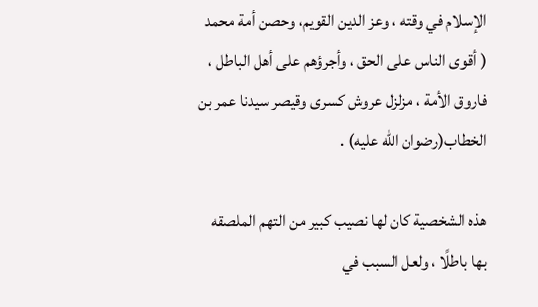الإسلام في وقته ، وعز الدين القويم، وحصن أمة محمد ( أقوى الناس على الحق ، وأجرؤهم على أهل الباطل ، فاروق الأمة ، مزلزل عروش كسرى وقيصر سيدنا عمر بن الخطاب(رضوان الله عليه) .

هذه الشخصية كان لها نصيب كبير من التهم الملصقه بها باطلًا ، ولعل السبب في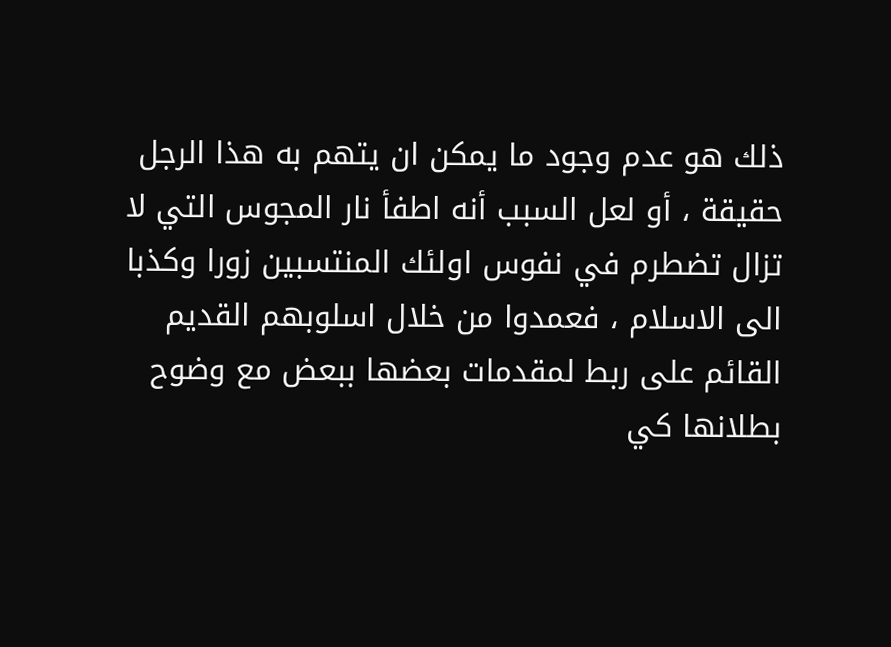ذلك هو عدم وجود ما يمكن ان يتهم به هذا الرجل حقيقة ، أو لعل السبب أنه اطفأ نار المجوس التي لا تزال تضطرم في نفوس اولئك المنتسبين زورا وكذبا الى الاسلام ، فعمدوا من خلال اسلوبهم القديم القائم على ربط لمقدمات بعضها ببعض مع وضوح بطلانها كي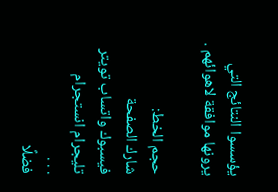يؤسسوا النتائج التي يرونها موافقة لاهوائهم .

حجم الخط:
شارك الصفحة
فيسبوك واتساب تويتر تليجرام انستجرام
. . .
فضلًا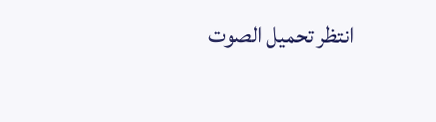انتظر تحميل الصوت